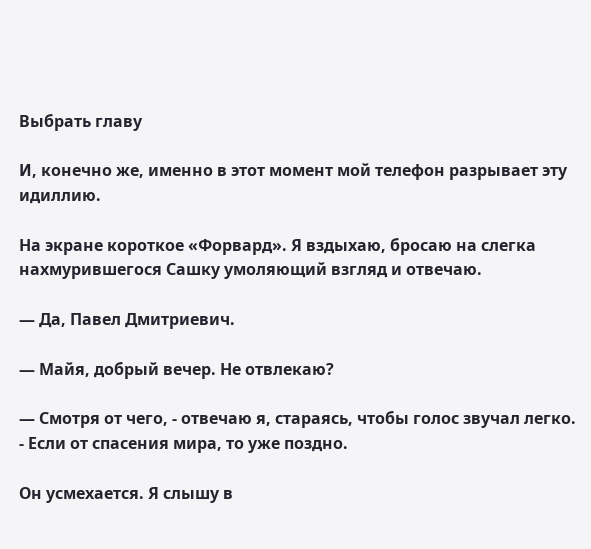Выбрать главу

И, конечно же, именно в этот момент мой телефон разрывает эту идиллию.

На экране короткое «Форвард». Я вздыхаю, бросаю на слегка нахмурившегося Сашку умоляющий взгляд и отвечаю.

— Да, Павел Дмитриевич.

— Майя, добрый вечер. Не отвлекаю?

— Смотря от чего, - отвечаю я, стараясь, чтобы голос звучал легко. - Если от спасения мира, то уже поздно.

Он усмехается. Я слышу в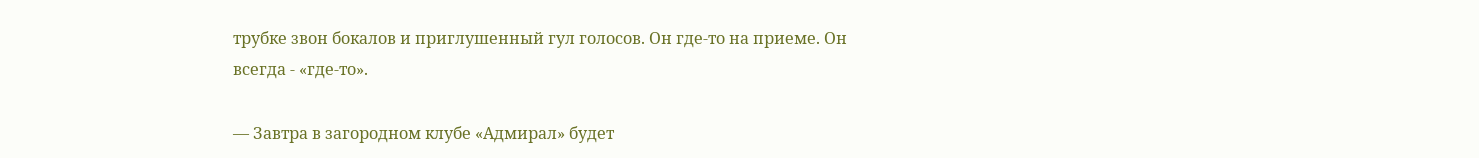трубке звон бокалов и приглушенный гул голосов. Он где-то на приеме. Он всегда - «где-то».

— Завтра в загородном клубе «Адмирал» будет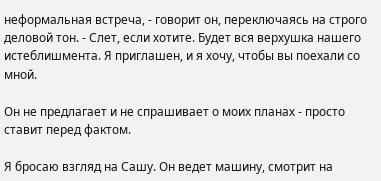неформальная встреча, - говорит он, переключаясь на строго деловой тон. - Слет, если хотите. Будет вся верхушка нашего истеблишмента. Я приглашен, и я хочу, чтобы вы поехали со мной.

Он не предлагает и не спрашивает о моих планах - просто ставит перед фактом.

Я бросаю взгляд на Сашу. Он ведет машину, смотрит на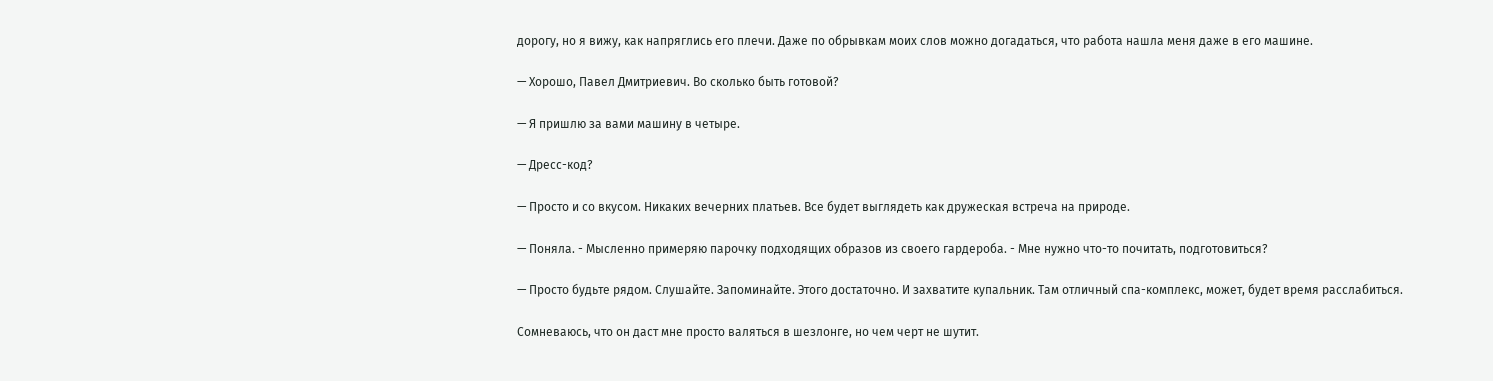дорогу, но я вижу, как напряглись его плечи. Даже по обрывкам моих слов можно догадаться, что работа нашла меня даже в его машине.

— Хорошо, Павел Дмитриевич. Во сколько быть готовой?

— Я пришлю за вами машину в четыре.

— Дресс-код?

— Просто и со вкусом. Никаких вечерних платьев. Все будет выглядеть как дружеская встреча на природе.

— Поняла. - Мысленно примеряю парочку подходящих образов из своего гардероба. - Мне нужно что-то почитать, подготовиться?

— Просто будьте рядом. Слушайте. Запоминайте. Этого достаточно. И захватите купальник. Там отличный спа-комплекс, может, будет время расслабиться.

Сомневаюсь, что он даст мне просто валяться в шезлонге, но чем черт не шутит.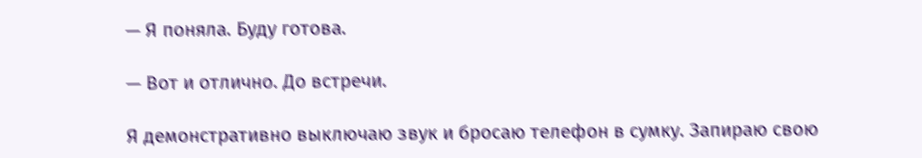— Я поняла. Буду готова.

— Вот и отлично. До встречи.

Я демонстративно выключаю звук и бросаю телефон в сумку. Запираю свою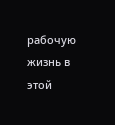рабочую жизнь в этой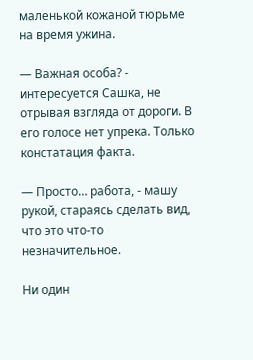маленькой кожаной тюрьме на время ужина.

— Важная особа? - интересуется Сашка, не отрывая взгляда от дороги. В его голосе нет упрека. Только констатация факта.

— Просто… работа, - машу рукой, стараясь сделать вид, что это что-то незначительное.

Ни один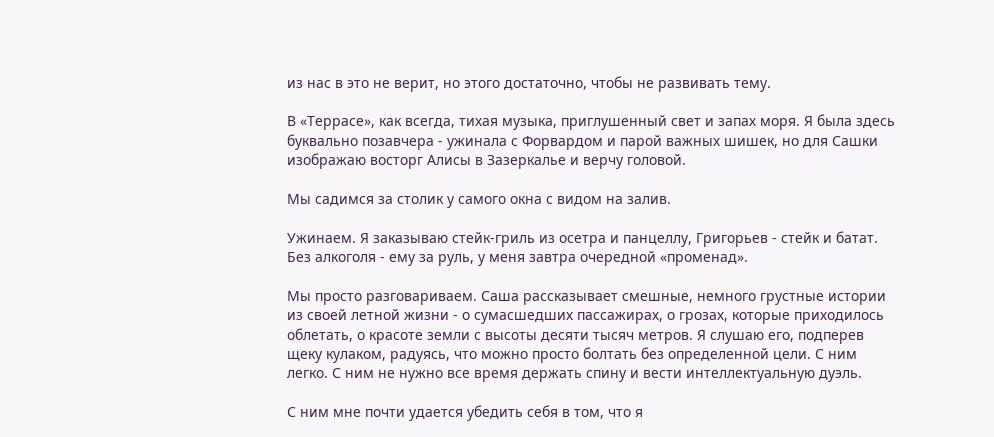из нас в это не верит, но этого достаточно, чтобы не развивать тему.

В «Террасе», как всегда, тихая музыка, приглушенный свет и запах моря. Я была здесь буквально позавчера - ужинала с Форвардом и парой важных шишек, но для Сашки изображаю восторг Алисы в Зазеркалье и верчу головой.

Мы садимся за столик у самого окна с видом на залив.

Ужинаем. Я заказываю стейк-гриль из осетра и панцеллу, Григорьев - стейк и батат. Без алкоголя - ему за руль, у меня завтра очередной «променад».

Мы просто разговариваем. Саша рассказывает смешные, немного грустные истории из своей летной жизни - о сумасшедших пассажирах, о грозах, которые приходилось облетать, о красоте земли с высоты десяти тысяч метров. Я слушаю его, подперев щеку кулаком, радуясь, что можно просто болтать без определенной цели. С ним легко. С ним не нужно все время держать спину и вести интеллектуальную дуэль.

С ним мне почти удается убедить себя в том, что я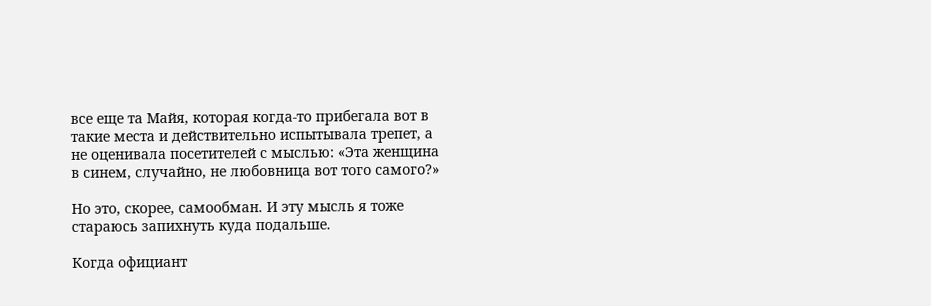все еще та Майя, которая когда-то прибегала вот в такие места и действительно испытывала трепет, а не оценивала посетителей с мыслью: «Эта женщина в синем, случайно, не любовница вот того самого?»

Но это, скорее, самообман. И эту мысль я тоже стараюсь запихнуть куда подальше.

Когда официант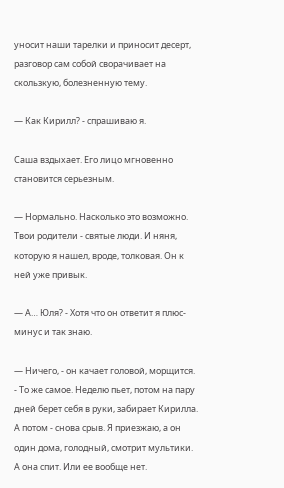уносит наши тарелки и приносит десерт, разговор сам собой сворачивает на скользкую, болезненную тему.

— Как Кирилл? - спрашиваю я.

Саша вздыхает. Его лицо мгновенно становится серьезным.

— Нормально. Насколько это возможно. Твои родители - святые люди. И няня, которую я нашел, вроде, толковая. Он к ней уже привык.

— А… Юля? - Хотя что он ответит я плюс-минус и так знаю.

— Ничего, - он качает головой, морщится. - То же самое. Неделю пьет, потом на пару дней берет себя в руки, забирает Кирилла. А потом - снова срыв. Я приезжаю, а он один дома, голодный, смотрит мультики. А она спит. Или ее вообще нет.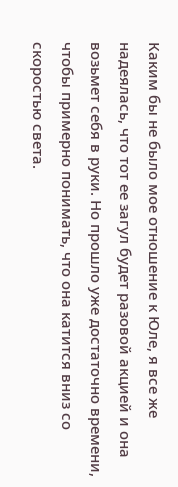Каким бы не было мое отношение к Юле, я все же надеялась, что тот ее загул будет разовой акцией и она возьмет себя в руки. Но прошло уже достаточно времени, чтобы примерно понимать, что она катится вниз со скоростью света.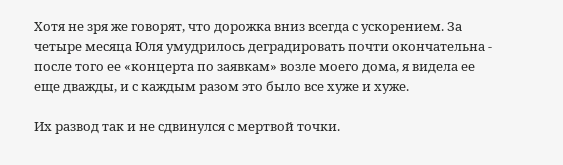Хотя не зря же говорят, что дорожка вниз всегда с ускорением. За четыре месяца Юля умудрилось деградировать почти окончательна - после того ее «концерта по заявкам» возле моего дома, я видела ее еще дважды, и с каждым разом это было все хуже и хуже.

Их развод так и не сдвинулся с мертвой точки.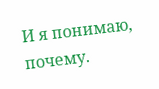И я понимаю, почему.